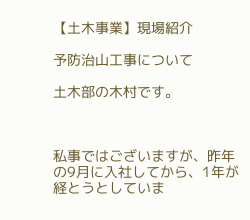【土木事業】現場紹介

予防治山工事について

土木部の木村です。



私事ではございますが、昨年の9月に入社してから、1年が経とうとしていま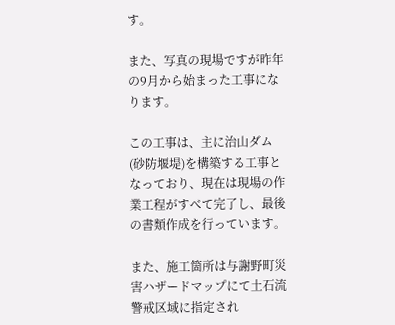す。

また、写真の現場ですが昨年の9月から始まった工事になります。

この工事は、主に治山ダム(砂防堰堤)を構築する工事となっており、現在は現場の作業工程がすべて完了し、最後の書類作成を行っています。

また、施工箇所は与謝野町災害ハザードマップにて土石流警戒区域に指定され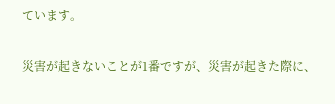ています。

災害が起きないことが1番ですが、災害が起きた際に、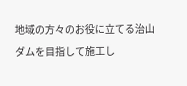地域の方々のお役に立てる治山ダムを目指して施工し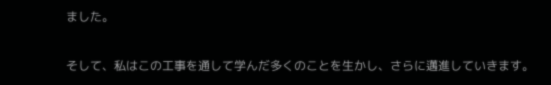ました。

そして、私はこの工事を通して学んだ多くのことを生かし、さらに邁進していきます。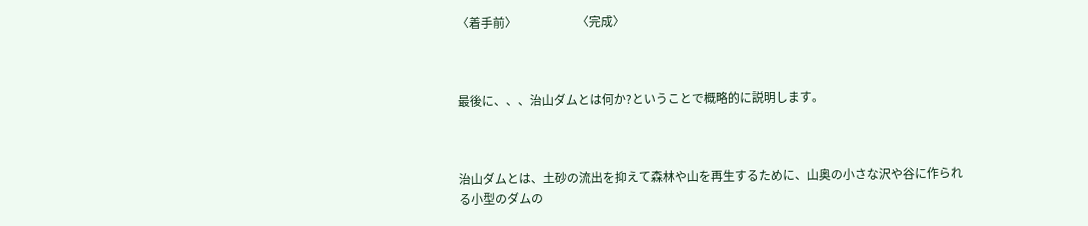〈着手前〉                    〈完成〉



最後に、、、治山ダムとは何か?ということで概略的に説明します。



治山ダムとは、土砂の流出を抑えて森林や山を再生するために、山奥の小さな沢や谷に作られる小型のダムの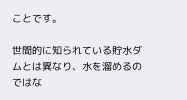ことです。

世間的に知られている貯水ダムとは異なり、水を溜めるのではな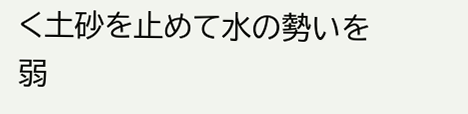く土砂を止めて水の勢いを弱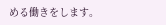める働きをします。